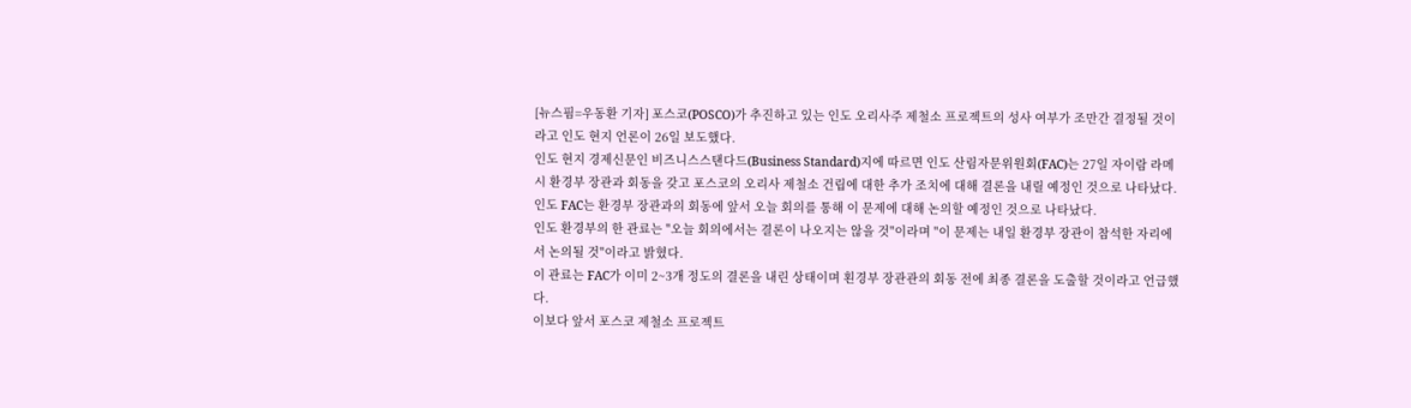[뉴스핌=우동환 기자] 포스코(POSCO)가 추진하고 있는 인도 오리사주 제철소 프로젝트의 성사 여부가 조만간 결정될 것이라고 인도 현지 언론이 26일 보도했다.
인도 현지 경제신문인 비즈니스스탠다드(Business Standard)지에 따르면 인도 산림자문위원회(FAC)는 27일 자이람 라메시 환경부 장관과 회동을 갖고 포스코의 오리사 제철소 건립에 대한 추가 조치에 대해 결론을 내릴 예정인 것으로 나타났다.
인도 FAC는 환경부 장관과의 회동에 앞서 오늘 회의를 통해 이 문제에 대해 논의할 예정인 것으로 나타났다.
인도 환경부의 한 관료는 "오늘 회의에서는 결론이 나오지는 않을 것"이라며 "이 문제는 내일 환경부 장관이 참석한 자리에서 논의될 것"이라고 밝혔다.
이 관료는 FAC가 이미 2~3개 정도의 결론을 내린 상태이며 횐경부 장관관의 회동 전에 최종 결론을 도출할 것이라고 언급했다.
이보다 앞서 포스코 제철소 프로젝트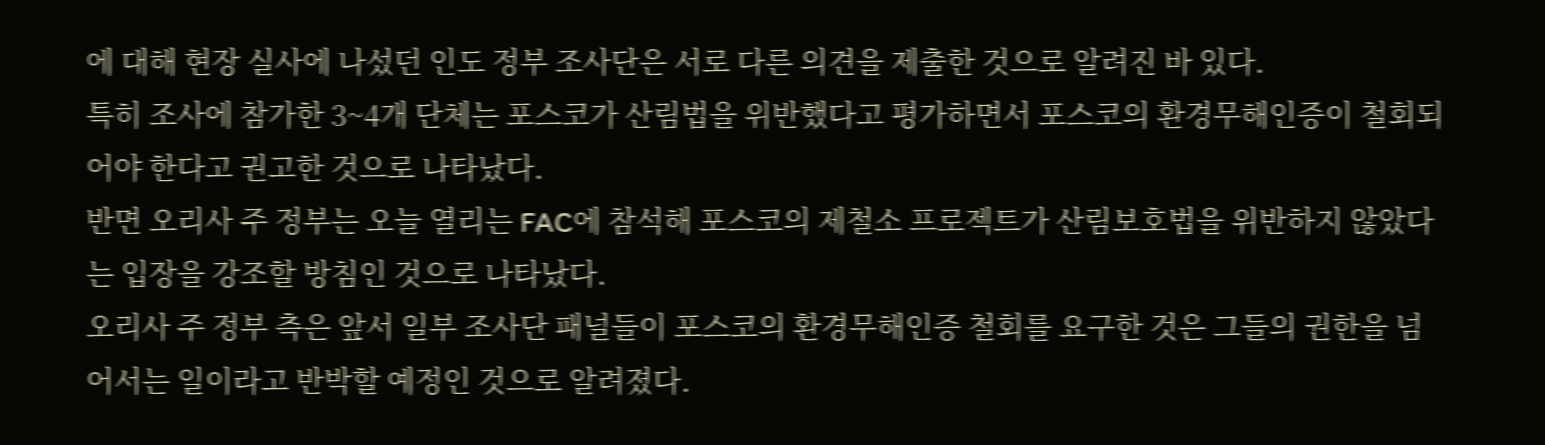에 대해 현장 실사에 나섰던 인도 정부 조사단은 서로 다른 의견을 제출한 것으로 알려진 바 있다.
특히 조사에 참가한 3~4개 단체는 포스코가 산림법을 위반했다고 평가하면서 포스코의 환경무해인증이 철회되어야 한다고 권고한 것으로 나타났다.
반면 오리사 주 정부는 오늘 열리는 FAC에 참석해 포스코의 제철소 프로젝트가 산림보호법을 위반하지 않았다는 입장을 강조할 방침인 것으로 나타났다.
오리사 주 정부 측은 앞서 일부 조사단 패널들이 포스코의 환경무해인증 철회를 요구한 것은 그들의 권한을 넘어서는 일이라고 반박할 예정인 것으로 알려졌다.